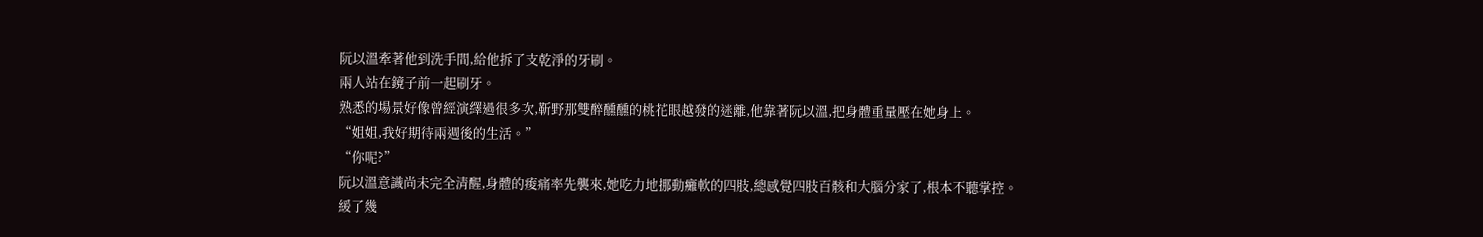阮以溫牽著他到洗手間,給他拆了支乾淨的牙刷。
兩人站在鏡子前一起刷牙。
熟悉的場景好像曾經演繹過很多次,靳野那雙醉醺醺的桃花眼越發的迷離,他靠著阮以溫,把身體重量壓在她身上。
“姐姐,我好期待兩週後的生活。”
“你呢?”
阮以溫意識尚未完全清醒,身體的痠痛率先襲來,她吃力地挪動癱軟的四肢,總感覺四肢百骸和大腦分家了,根本不聽掌控。
緩了幾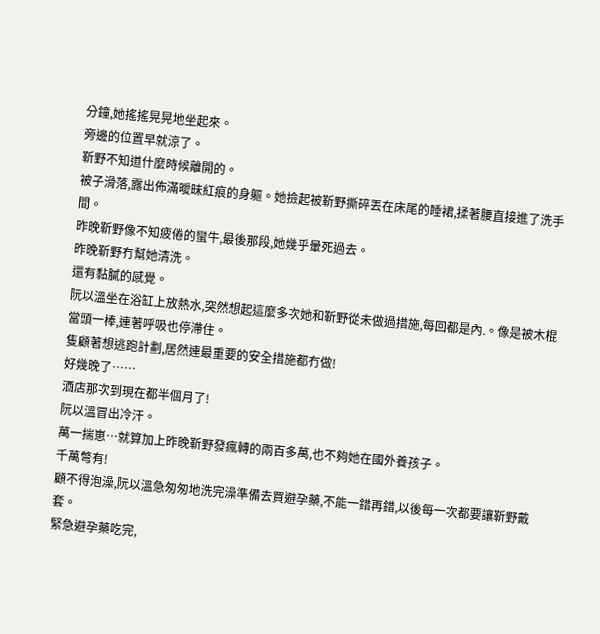分鐘,她搖搖晃晃地坐起來。
旁邊的位置早就涼了。
靳野不知道什麼時候離開的。
被子滑落,露出佈滿曖昧紅痕的身軀。她撿起被靳野撕碎丟在床尾的睡裙,揉著腰直接進了洗手間。
昨晚靳野像不知疲倦的蠻牛,最後那段,她幾乎暈死過去。
昨晚靳野冇幫她清洗。
還有黏膩的感覺。
阮以溫坐在浴缸上放熱水,突然想起這麼多次她和靳野從未做過措施,每回都是內.。像是被木棍當頭一棒,連著呼吸也停滯住。
隻顧著想逃跑計劃,居然連最重要的安全措施都冇做!
好幾晚了……
酒店那次到現在都半個月了!
阮以溫冒出冷汗。
萬一揣崽…就算加上昨晚靳野發瘋轉的兩百多萬,也不夠她在國外養孩子。
千萬彆有!
顧不得泡澡,阮以溫急匆匆地洗完澡準備去買避孕藥,不能一錯再錯,以後每一次都要讓靳野戴套。
緊急避孕藥吃完,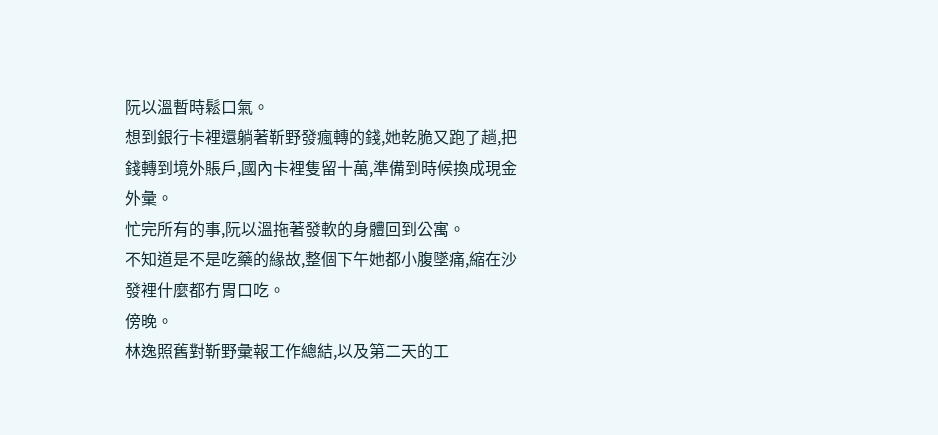阮以溫暫時鬆口氣。
想到銀行卡裡還躺著靳野發瘋轉的錢,她乾脆又跑了趟,把錢轉到境外賬戶,國內卡裡隻留十萬,準備到時候換成現金外彙。
忙完所有的事,阮以溫拖著發軟的身體回到公寓。
不知道是不是吃藥的緣故,整個下午她都小腹墜痛,縮在沙發裡什麼都冇胃口吃。
傍晚。
林逸照舊對靳野彙報工作總結,以及第二天的工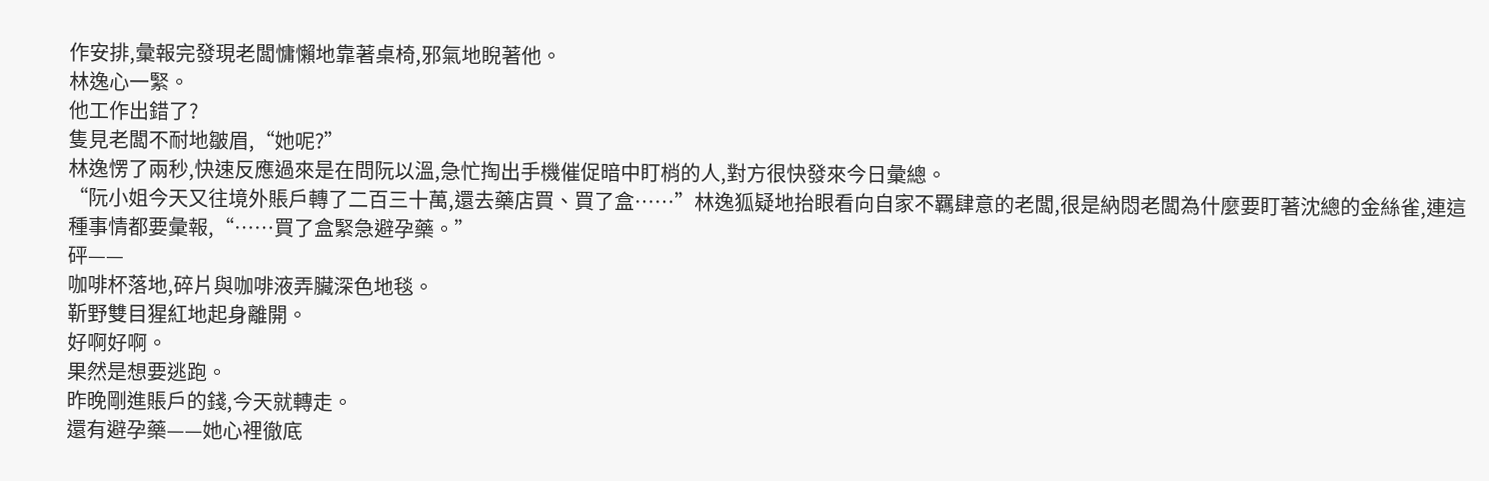作安排,彙報完發現老闆慵懶地靠著桌椅,邪氣地睨著他。
林逸心一緊。
他工作出錯了?
隻見老闆不耐地皺眉,“她呢?”
林逸愣了兩秒,快速反應過來是在問阮以溫,急忙掏出手機催促暗中盯梢的人,對方很快發來今日彙總。
“阮小姐今天又往境外賬戶轉了二百三十萬,還去藥店買、買了盒……”林逸狐疑地抬眼看向自家不羈肆意的老闆,很是納悶老闆為什麼要盯著沈總的金絲雀,連這種事情都要彙報,“……買了盒緊急避孕藥。”
砰——
咖啡杯落地,碎片與咖啡液弄臟深色地毯。
靳野雙目猩紅地起身離開。
好啊好啊。
果然是想要逃跑。
昨晚剛進賬戶的錢,今天就轉走。
還有避孕藥——她心裡徹底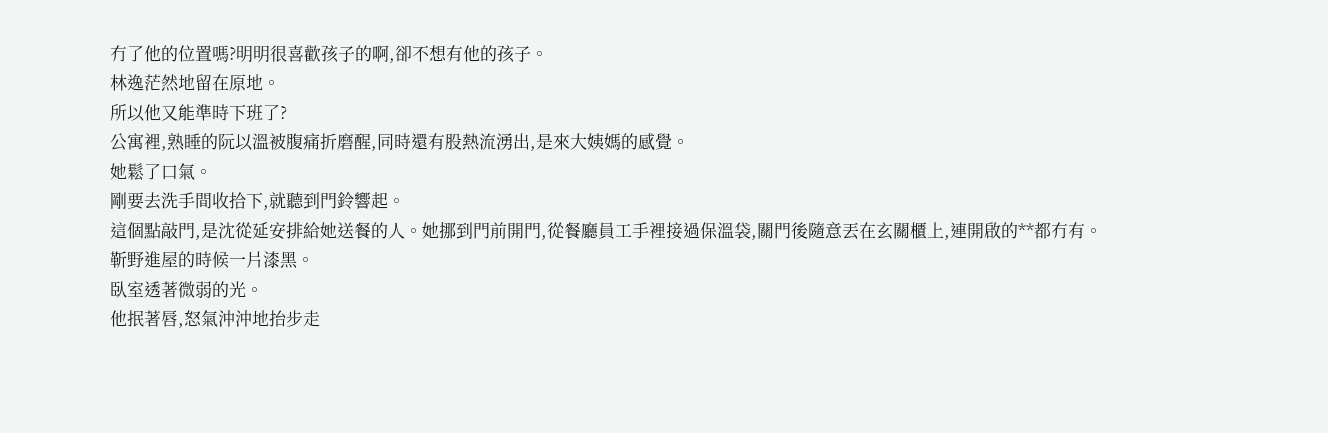冇了他的位置嗎?明明很喜歡孩子的啊,卻不想有他的孩子。
林逸茫然地留在原地。
所以他又能準時下班了?
公寓裡,熟睡的阮以溫被腹痛折磨醒,同時還有股熱流湧出,是來大姨媽的感覺。
她鬆了口氣。
剛要去洗手間收拾下,就聽到門鈴響起。
這個點敲門,是沈從延安排給她送餐的人。她挪到門前開門,從餐廳員工手裡接過保溫袋,關門後隨意丟在玄關櫃上,連開啟的**都冇有。
靳野進屋的時候一片漆黑。
臥室透著微弱的光。
他抿著唇,怒氣沖沖地抬步走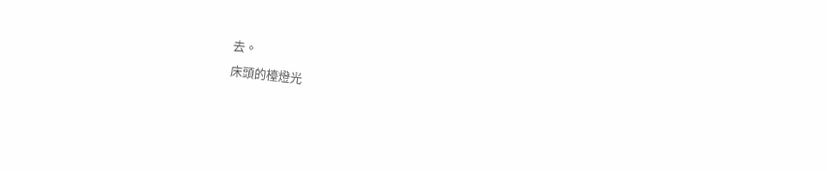去。
床頭的檯燈光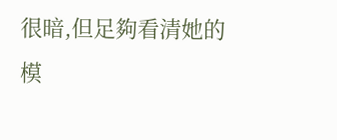很暗,但足夠看清她的模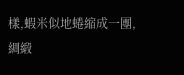樣,蝦米似地蜷縮成一團,綢緞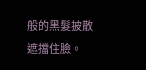般的黑髮披散遮擋住臉。